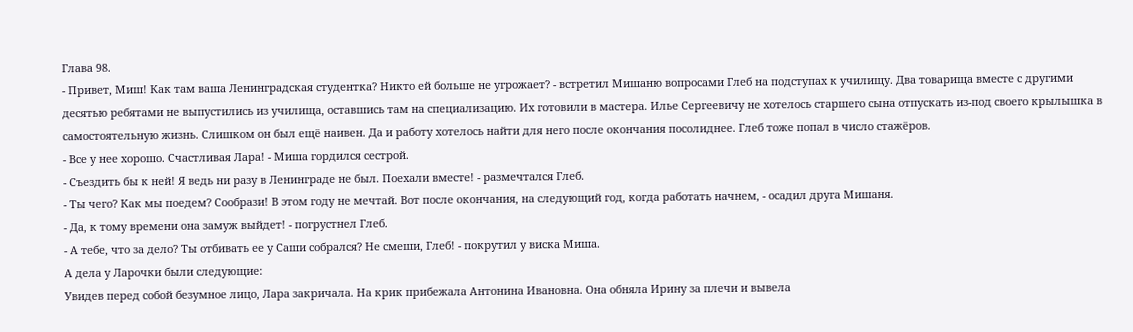Глава 98.
- Привет, Миш! Как там ваша Ленинградская студентка? Никто ей больше не угрожает? - встретил Мишаню вопросами Глеб на подступах к училищу. Два товарища вместе с другими десятью ребятами не выпустились из училища, оставшись там на специализацию. Их готовили в мастера. Илье Сергеевичу не хотелось старшего сына отпускать из-под своего крылышка в самостоятельную жизнь. Слишком он был ещё наивен. Да и работу хотелось найти для него после окончания посолиднее. Глеб тоже попал в число стажёров.
- Все у нее хорошо. Счастливая Лара! - Миша гордился сестрой.
- Съездить бы к ней! Я ведь ни разу в Ленинграде не был. Поехали вместе! - размечтался Глеб.
- Ты чего? Как мы поедем? Сообрази! В этом году не мечтай. Вот после окончания, на следующий год, когда работать начнем, - осадил друга Мишаня.
- Да, к тому времени она замуж выйдет! - погрустнел Глеб.
- А тебе, что за дело? Ты отбивать ее у Саши собрался? Не смеши, Глеб! - покрутил у виска Миша.
А дела у Ларочки были следующие:
Увидев перед собой безумное лицо, Лара закричала. На крик прибежала Антонина Ивановна. Она обняла Ирину за плечи и вывела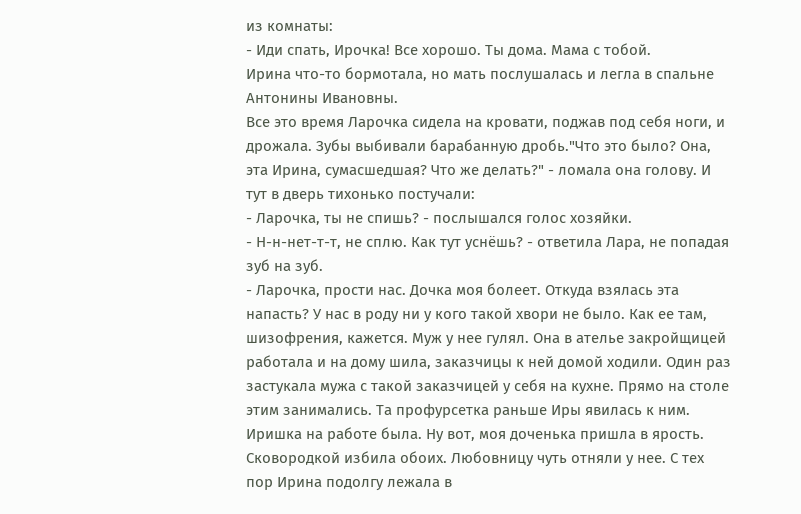из комнаты:
- Иди спать, Ирочка! Все хорошо. Ты дома. Мама с тобой.
Ирина что-то бормотала, но мать послушалась и легла в спальне Антонины Ивановны.
Все это время Ларочка сидела на кровати, поджав под себя ноги, и дрожала. Зубы выбивали барабанную дробь."Что это было? Она, эта Ирина, сумасшедшая? Что же делать?" - ломала она голову. И тут в дверь тихонько постучали:
- Ларочка, ты не спишь? - послышался голос хозяйки.
- Н-н-нет-т-т, не сплю. Как тут уснёшь? - ответила Лара, не попадая зуб на зуб.
- Ларочка, прости нас. Дочка моя болеет. Откуда взялась эта напасть? У нас в роду ни у кого такой хвори не было. Как ее там, шизофрения, кажется. Муж у нее гулял. Она в ателье закройщицей работала и на дому шила, заказчицы к ней домой ходили. Один раз застукала мужа с такой заказчицей у себя на кухне. Прямо на столе этим занимались. Та профурсетка раньше Иры явилась к ним. Иришка на работе была. Ну вот, моя доченька пришла в ярость. Сковородкой избила обоих. Любовницу чуть отняли у нее. С тех пор Ирина подолгу лежала в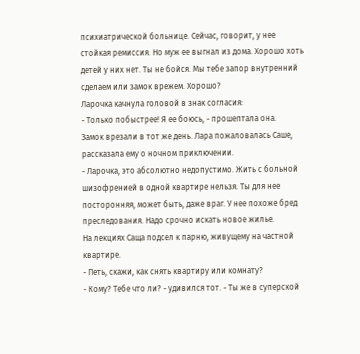психиатрической больнице. Сейчас, говорит, у нее стойкая ремиссия. Но муж ее выгнал из дома. Хорошо хоть детей у них нет. Ты не бойся. Мы тебе запор внутренний сделаем или замок врежем. Хорошо?
Ларочка качнула головой в знак согласия:
- Только побыстрее! Я ее боюсь, - прошептала она.
Замок врезали в тот же день. Лара пожаловалась Саше, рассказала ему о ночном приключении.
- Ларочка, это абсолютно недопустимо. Жить с больной шизофренией в одной квартире нельзя. Ты для нее посторонняя, может быть, даже враг. У нее похоже бред преследования. Надо срочно искать новое жилье.
На лекциях Саща подсел к парню, живущему на частной квартире.
- Петь, скажи, как снять квартиру или комнату?
- Кому? Тебе что ли? - удивился тот. - Ты же в суперской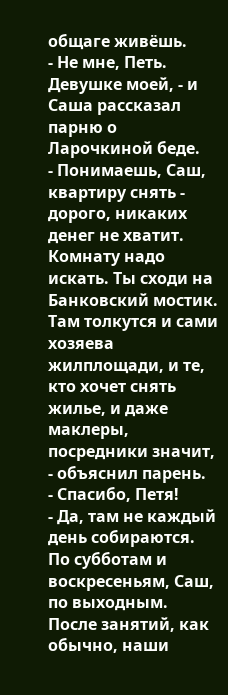общаге живёшь.
- Не мне, Петь. Девушке моей, - и Саша рассказал парню о Ларочкиной беде.
- Понимаешь, Саш, квартиру снять - дорого, никаких денег не хватит. Комнату надо искать. Ты сходи на Банковский мостик. Там толкутся и сами хозяева жилплощади, и те, кто хочет снять жилье, и даже маклеры, посредники значит, - объяснил парень.
- Спасибо, Петя!
- Да, там не каждый день собираются. По субботам и воскресеньям, Саш, по выходным.
После занятий, как обычно, наши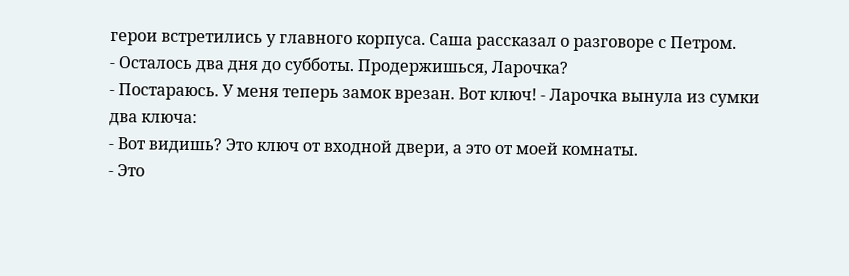герои встретились у главного корпуса. Саша рассказал о разговоре с Петром.
- Осталось два дня до субботы. Продержишься, Ларочка?
- Постараюсь. У меня теперь замок врезан. Вот ключ! - Ларочка вынула из сумки два ключа:
- Вот видишь? Это ключ от входной двери, а это от моей комнаты.
- Это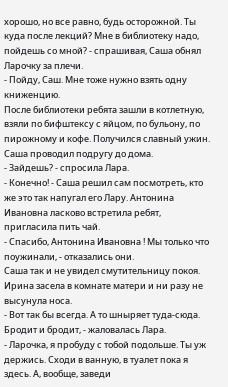хорошо, но все равно, будь осторожной. Ты куда после лекций? Мне в библиотеку надо, пойдешь со мной? - спрашивая, Саша обнял Ларочку за плечи.
- Пойду, Саш. Мне тоже нужно взять одну книженцию.
После библиотеки ребята зашли в котлетную, взяли по бифштексу с яйцом, по бульону, по пирожному и кофе. Получился славный ужин. Саша проводил подругу до дома.
- Зайдешь? - спросила Лара.
- Конечно! - Саша решил сам посмотреть, кто же это так напугал его Лару. Антонина Ивановна ласково встретила ребят, пригласила пить чай.
- Спасибо, Антонина Ивановна ! Мы только что поужинали, - отказались они.
Саша так и не увидел смутительницу покоя. Ирина засела в комнате матери и ни разу не высунула носа.
- Вот так бы всегда. А то шныряет туда-сюда. Бродит и бродит, - жаловалась Лара.
- Ларочка, я пробуду с тобой подольше. Ты уж держись. Сходи в ванную, в туалет пока я здесь. А, вообще, заведи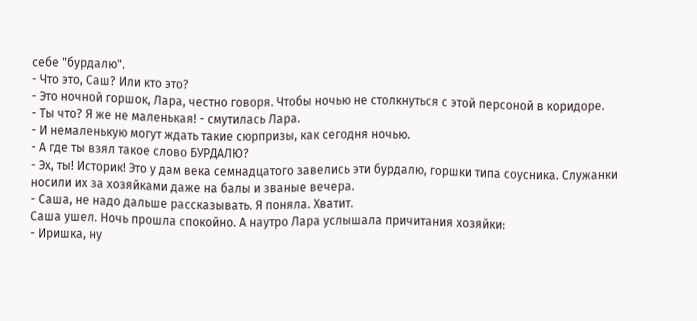себе "бурдалю".
- Что это, Саш? Или кто это?
- Это ночной горшок, Лара, честно говоря. Чтобы ночью не столкнуться с этой персоной в коридоре.
- Ты что? Я же не маленькая! - смутилась Лара.
- И немаленькую могут ждать такие сюрпризы, как сегодня ночью.
- А где ты взял такое слово БУРДАЛЮ?
- Эх, ты! Историк! Это у дам века семнадцатого завелись эти бурдалю, горшки типа соусника. Служанки носили их за хозяйками даже на балы и званые вечера.
- Саша, не надо дальше рассказывать. Я поняла. Хватит.
Саша ушел. Ночь прошла спокойно. А наутро Лара услышала причитания хозяйки:
- Иришка, ну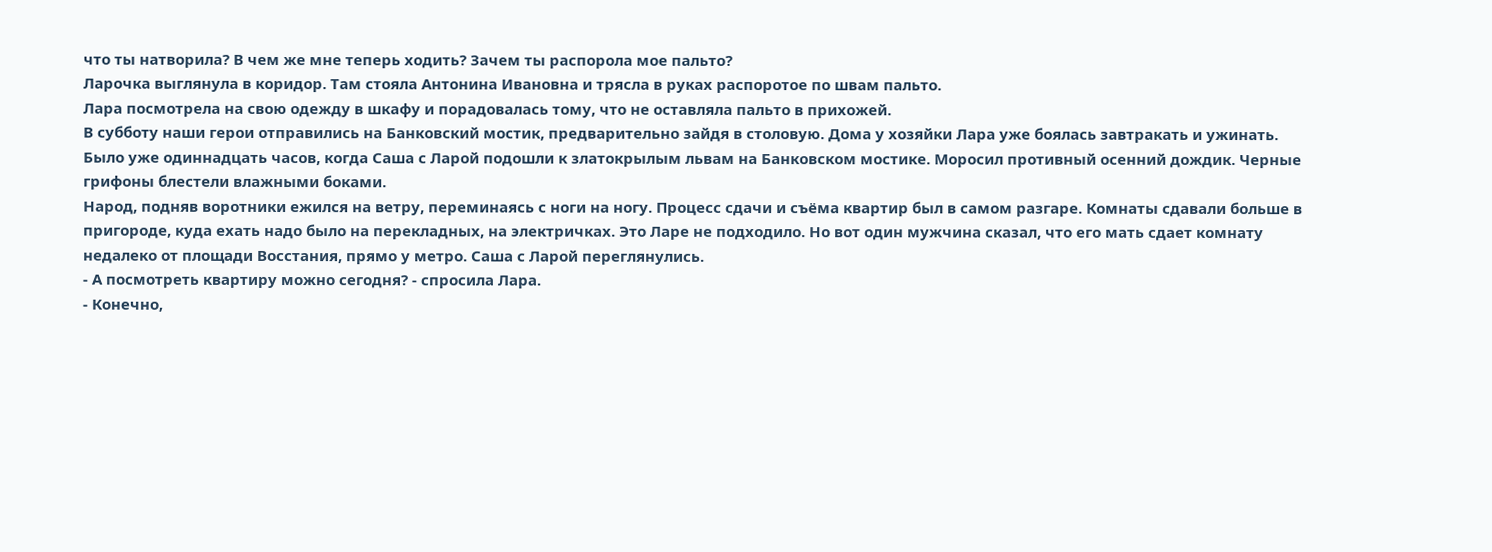что ты натворила? В чем же мне теперь ходить? Зачем ты распорола мое пальто?
Ларочка выглянула в коридор. Там стояла Антонина Ивановна и трясла в руках распоротое по швам пальто.
Лара посмотрела на свою одежду в шкафу и порадовалась тому, что не оставляла пальто в прихожей.
В субботу наши герои отправились на Банковский мостик, предварительно зайдя в столовую. Дома у хозяйки Лара уже боялась завтракать и ужинать.
Было уже одиннадцать часов, когда Саша с Ларой подошли к златокрылым львам на Банковском мостике. Моросил противный осенний дождик. Черные грифоны блестели влажными боками.
Народ, подняв воротники ежился на ветру, переминаясь с ноги на ногу. Процесс сдачи и съёма квартир был в самом разгаре. Комнаты сдавали больше в пригороде, куда ехать надо было на перекладных, на электричках. Это Ларе не подходило. Но вот один мужчина сказал, что его мать сдает комнату недалеко от площади Восстания, прямо у метро. Саша с Ларой переглянулись.
- А посмотреть квартиру можно сегодня? - спросила Лара.
- Конечно,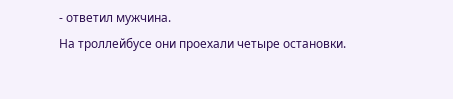- ответил мужчина.
На троллейбусе они проехали четыре остановки.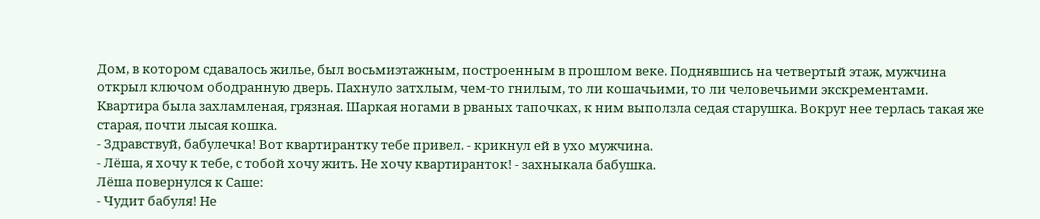Дом, в котором сдавалось жилье, был восьмиэтажным, построенным в прошлом веке. Поднявшись на четвертый этаж, мужчина открыл ключом ободранную дверь. Пахнуло затхлым, чем-то гнилым, то ли кошачьими, то ли человечьими экскрементами. Квартира была захламленая, грязная. Шаркая ногами в рваных тапочках, к ним выползла седая старушка. Вокруг нее терлась такая же старая, почти лысая кошка.
- Здравствуй, бабулечка! Вот квартирантку тебе привел. - крикнул ей в ухо мужчина.
- Лёша, я хочу к тебе, с тобой хочу жить. Не хочу квартиранток! - захныкала бабушка.
Лёша повернулся к Саше:
- Чудит бабуля! Не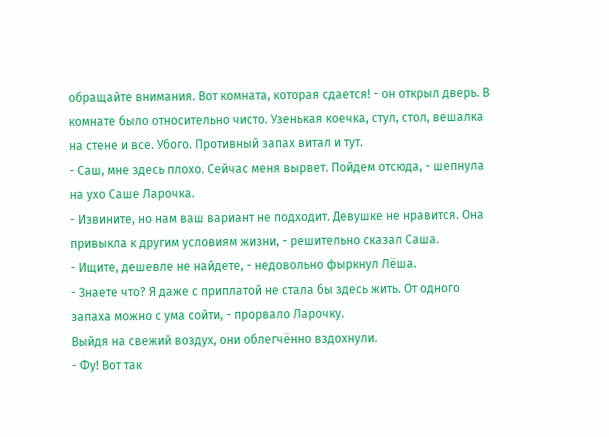обращайте внимания. Вот комната, которая сдается! - он открыл дверь. В комнате было относительно чисто. Узенькая коечка, стул, стол, вешалка на стене и все. Убого. Противный запах витал и тут.
- Саш, мне здесь плохо. Сейчас меня вырвет. Пойдем отсюда, - шепнула на ухо Саше Ларочка.
- Извините, но нам ваш вариант не подходит. Девушке не нравится. Она привыкла к другим условиям жизни, - решительно сказал Саша.
- Ищите, дешевле не найдете, - недовольно фыркнул Лёша.
- Знаете что? Я даже с приплатой не стала бы здесь жить. От одного запаха можно с ума сойти, - прорвало Ларочку.
Выйдя на свежий воздух, они облегчённо вздохнули.
- Фу! Вот так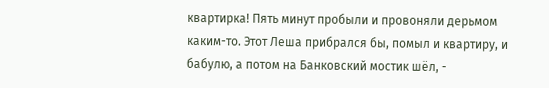квартирка! Пять минут пробыли и провоняли дерьмом каким-то. Этот Леша прибрался бы, помыл и квартиру, и бабулю, а потом на Банковский мостик шёл, -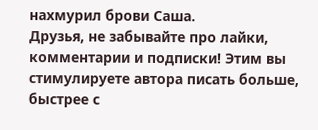нахмурил брови Саша.
Друзья, не забывайте про лайки, комментарии и подписки! Этим вы стимулируете автора писать больше, быстрее с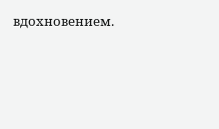вдохновением.